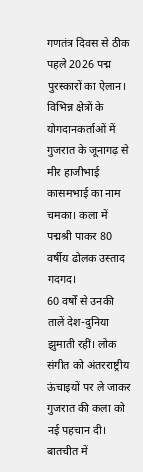गणतंत्र दिवस से ठीक पहले 2026 पद्म पुरस्कारों का ऐलान। विभिन्न क्षेत्रों के योगदानकर्ताओं में गुजरात के जूनागढ़ से मीर हाजीभाई कासमभाई का नाम चमका। कला में पद्मश्री पाकर 80 वर्षीय ढोलक उस्ताद गदगद।
60 वर्षों से उनकी तालें देश-दुनिया झुमाती रहीं। लोक संगीत को अंतरराष्ट्रीय ऊंचाइयों पर ले जाकर गुजरात की कला को नई पहचान दी।
बातचीत में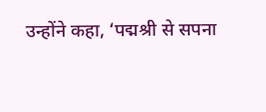उन्होंने कहा, ‘पद्मश्री से सपना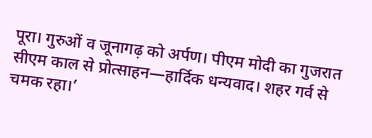पूरा। गुरुओं व जूनागढ़ को अर्पण। पीएम मोदी का गुजरात सीएम काल से प्रोत्साहन—हार्दिक धन्यवाद। शहर गर्व से चमक रहा।’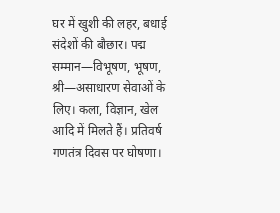घर में खुशी की लहर, बधाई संदेशों की बौछार। पद्म सम्मान—विभूषण, भूषण, श्री—असाधारण सेवाओं के लिए। कला, विज्ञान, खेल आदि में मिलते हैं। प्रतिवर्ष गणतंत्र दिवस पर घोषणा।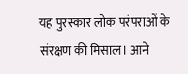यह पुरस्कार लोक परंपराओं के संरक्षण की मिसाल। आने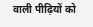वाली पीढ़ियों को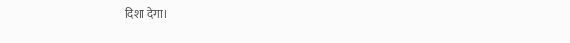दिशा देगा।